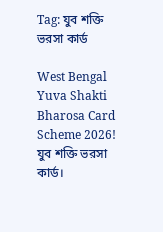Tag: যুব শক্তি ভরসা কার্ড

West Bengal Yuva Shakti Bharosa Card Scheme 2026! যুব শক্তি ভরসা কার্ড।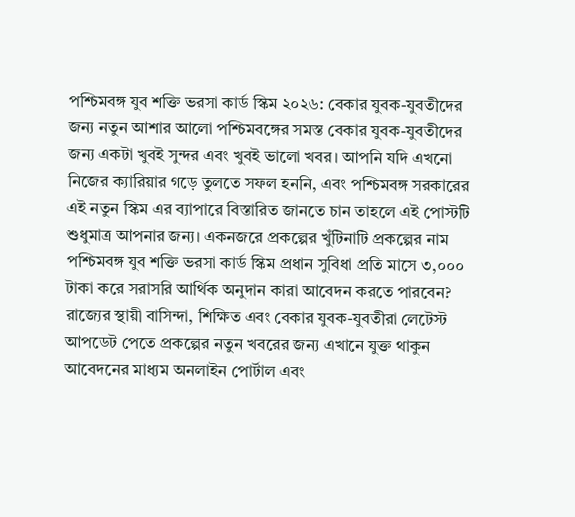পশ্চিমবঙ্গ যুব শক্তি ভরসা কার্ড স্কিম ২০২৬: বেকার যুবক-যুবতীদের জন্য নতুন আশার আলো পশ্চিমবঙ্গের সমস্ত বেকার যুবক-যুবতীদের জন্য একটা খুবই সুন্দর এবং খুবই ভালো খবর। আপনি যদি এখনো নিজের ক্যারিয়ার গড়ে তুলতে সফল হননি, এবং পশ্চিমবঙ্গ সরকারের এই নতুন স্কিম এর ব্যাপারে বিস্তারিত জানতে চান তাহলে এই পোস্টটি শুধুমাত্র আপনার জন্য। একনজরে প্রকল্পের খুঁটিনাটি প্রকল্পের নাম পশ্চিমবঙ্গ যুব শক্তি ভরসা কার্ড স্কিম প্রধান সুবিধা প্রতি মাসে ৩,০০০ টাকা করে সরাসরি আর্থিক অনুদান কারা আবেদন করতে পারবেন? রাজ্যের স্থায়ী বাসিন্দা, শিক্ষিত এবং বেকার যুবক-যুবতীরা লেটেস্ট আপডেট পেতে প্রকল্পের নতুন খবরের জন্য এখানে যুক্ত থাকুন আবেদনের মাধ্যম অনলাইন পোর্টাল এবং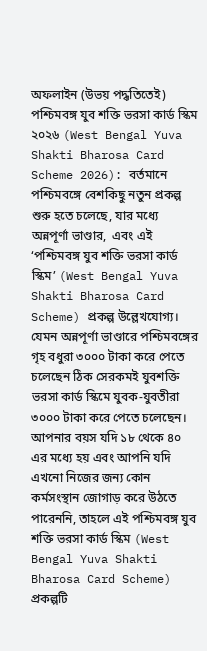অফলাইন (উভয় পদ্ধতিতেই) পশ্চিমবঙ্গ যুব শক্তি ভরসা কার্ড স্কিম ২০২৬ (West Bengal Yuva Shakti Bharosa Card Scheme 2026): বর্তমানে পশ্চিমবঙ্গে বেশকিছু নতুন প্রকল্প শুরু হতে চলেছে, যার মধ্যে অন্নপূর্ণা ভাণ্ডার,  এবং এই ‘পশ্চিমবঙ্গ যুব শক্তি ভরসা কার্ড স্কিম’ (West Bengal Yuva Shakti Bharosa Card Scheme) প্রকল্প উল্লেখযোগ্য।  যেমন অন্নপূর্ণা ভাণ্ডারে পশ্চিমবঙ্গের গৃহ বধুরা ৩০০০ টাকা করে পেতে চলেছেন ঠিক সেরকমই যুবশক্তি ভরসা কার্ড স্কিমে যুবক-যুবতীরা ৩০০০ টাকা করে পেতে চলেছেন।   আপনার বয়স যদি ১৮ থেকে ৪০ এর মধ্যে হয় এবং আপনি যদি এখনো নিজের জন্য কোন কর্মসংস্থান জোগাড় করে উঠতে পারেননি, তাহলে এই পশ্চিমবঙ্গ যুব শক্তি ভরসা কার্ড স্কিম (West Bengal Yuva Shakti Bharosa Card Scheme) প্রকল্পটি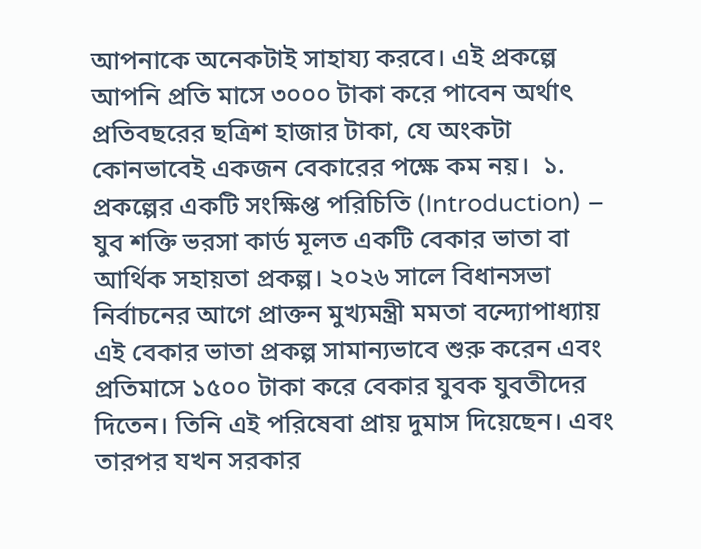আপনাকে অনেকটাই সাহায্য করবে। এই প্রকল্পে আপনি প্রতি মাসে ৩০০০ টাকা করে পাবেন অর্থাৎ প্রতিবছরের ছত্রিশ হাজার টাকা, যে অংকটা কোনভাবেই একজন বেকারের পক্ষে কম নয়।  ১. প্রকল্পের একটি সংক্ষিপ্ত পরিচিতি (Introduction) – যুব শক্তি ভরসা কার্ড মূলত একটি বেকার ভাতা বা আর্থিক সহায়তা প্রকল্প। ২০২৬ সালে বিধানসভা নির্বাচনের আগে প্রাক্তন মুখ্যমন্ত্রী মমতা বন্দ্যোপাধ্যায় এই বেকার ভাতা প্রকল্প সামান্যভাবে শুরু করেন এবং প্রতিমাসে ১৫০০ টাকা করে বেকার যুবক যুবতীদের দিতেন। তিনি এই পরিষেবা প্রায় দুমাস দিয়েছেন। এবং তারপর যখন সরকার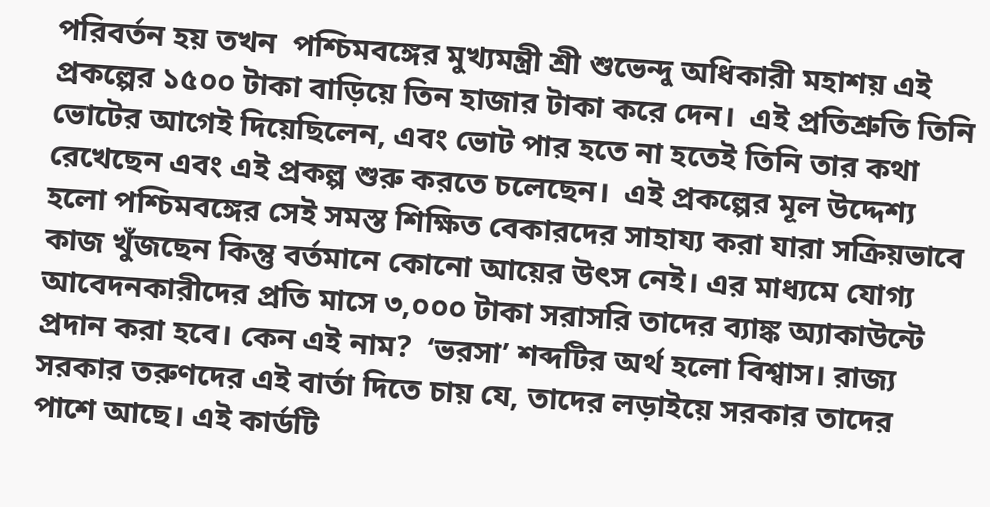পরিবর্তন হয় তখন  পশ্চিমবঙ্গের মুখ্যমন্ত্রী শ্রী শুভেন্দু অধিকারী মহাশয় এই প্রকল্পের ১৫০০ টাকা বাড়িয়ে তিন হাজার টাকা করে দেন।  এই প্রতিশ্রুতি তিনি ভোটের আগেই দিয়েছিলেন, এবং ভোট পার হতে না হতেই তিনি তার কথা রেখেছেন এবং এই প্রকল্প শুরু করতে চলেছেন।  এই প্রকল্পের মূল উদ্দেশ্য হলো পশ্চিমবঙ্গের সেই সমস্ত শিক্ষিত বেকারদের সাহায্য করা যারা সক্রিয়ভাবে কাজ খুঁজছেন কিন্তু বর্তমানে কোনো আয়ের উৎস নেই। এর মাধ্যমে যোগ্য আবেদনকারীদের প্রতি মাসে ৩,০০০ টাকা সরাসরি তাদের ব্যাঙ্ক অ্যাকাউন্টে প্রদান করা হবে। কেন এই নাম?  ‘ভরসা’ শব্দটির অর্থ হলো বিশ্বাস। রাজ্য সরকার তরুণদের এই বার্তা দিতে চায় যে, তাদের লড়াইয়ে সরকার তাদের পাশে আছে। এই কার্ডটি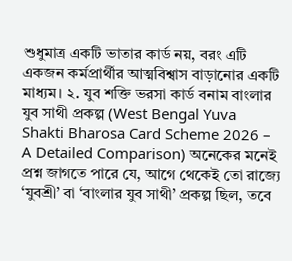শুধুমাত্র একটি ভাতার কার্ড নয়, বরং এটি একজন কর্মপ্রার্থীর আত্মবিশ্বাস বাড়ানোর একটি মাধ্যম। ২. যুব শক্তি ভরসা কার্ড বনাম বাংলার যুব সাথী প্রকল্প (West Bengal Yuva Shakti Bharosa Card Scheme 2026 – A Detailed Comparison) অনেকের মনেই প্রশ্ন জাগতে পারে যে, আগে থেকেই তো রাজ্যে ‘যুবশ্রী’ বা ‘বাংলার যুব সাথী’ প্রকল্প ছিল, তবে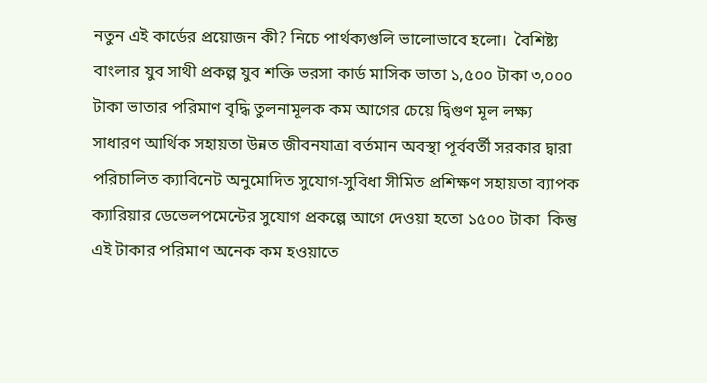নতুন এই কার্ডের প্রয়োজন কী? নিচে পার্থক্যগুলি ভালোভাবে হলো।  বৈশিষ্ট্য বাংলার যুব সাথী প্রকল্প যুব শক্তি ভরসা কার্ড মাসিক ভাতা ১,৫০০ টাকা ৩,০০০ টাকা ভাতার পরিমাণ বৃদ্ধি তুলনামূলক কম আগের চেয়ে দ্বিগুণ মূল লক্ষ্য সাধারণ আর্থিক সহায়তা উন্নত জীবনযাত্রা বর্তমান অবস্থা পূর্ববর্তী সরকার দ্বারা পরিচালিত ক্যাবিনেট অনুমোদিত সুযোগ-সুবিধা সীমিত প্রশিক্ষণ সহায়তা ব্যাপক ক্যারিয়ার ডেভেলপমেন্টের সুযোগ প্রকল্পে আগে দেওয়া হতো ১৫০০ টাকা  কিন্তু এই টাকার পরিমাণ অনেক কম হওয়াতে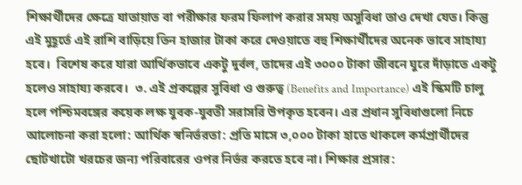শিক্ষার্থীদের ক্ষেত্রে যাতায়াত বা পরীক্ষার ফরম ফিলাপ করার সময় অসুবিধা তাও দেখা যেত। কিন্তু এই মুহূর্তে এই রাশি বাড়িয়ে তিন হাজার টাকা করে দেওয়াতে বহু শিক্ষার্থীদের অনেক ভাবে সাহায্য হবে।  বিশেষ করে যারা আর্থিকভাবে একটু দুর্বল, তাদের এই ৩০০০ টাকা জীবনে ঘুরে দাঁড়াতে একটু হলেও সাহায্য করবে।  ৩. এই প্রকল্পের সুবিধা ও গুরুত্ব (Benefits and Importance) এই স্কিমটি চালু হলে পশ্চিমবঙ্গের কয়েক লক্ষ যুবক-যুবতী সরাসরি উপকৃত হবেন। এর প্রধান সুবিধাগুলো নিচে আলোচনা করা হলো: আর্থিক স্বনির্ভরতা: প্রতি মাসে ৩,০০০ টাকা হাতে থাকলে কর্মপ্রার্থীদের ছোটখাটো খরচের জন্য পরিবারের ওপর নির্ভর করতে হবে না। শিক্ষার প্রসার: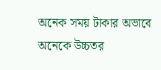অনেক সময় টাকার অভাবে অনেকে উচ্চতর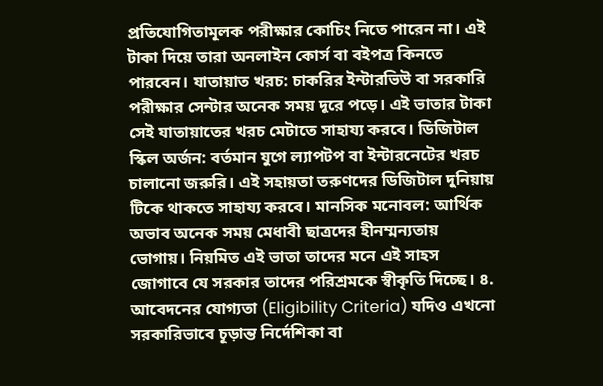প্রতিযোগিতামূলক পরীক্ষার কোচিং নিতে পারেন না। এই টাকা দিয়ে তারা অনলাইন কোর্স বা বইপত্র কিনতে পারবেন। যাতায়াত খরচ: চাকরির ইন্টারভিউ বা সরকারি পরীক্ষার সেন্টার অনেক সময় দূরে পড়ে। এই ভাতার টাকা সেই যাতায়াতের খরচ মেটাতে সাহায্য করবে। ডিজিটাল স্কিল অর্জন: বর্তমান যুগে ল্যাপটপ বা ইন্টারনেটের খরচ চালানো জরুরি। এই সহায়তা তরুণদের ডিজিটাল দুনিয়ায় টিকে থাকতে সাহায্য করবে। মানসিক মনোবল: আর্থিক অভাব অনেক সময় মেধাবী ছাত্রদের হীনম্মন্যতায় ভোগায়। নিয়মিত এই ভাতা তাদের মনে এই সাহস জোগাবে যে সরকার তাদের পরিশ্রমকে স্বীকৃতি দিচ্ছে। ৪. আবেদনের যোগ্যতা (Eligibility Criteria) যদিও এখনো সরকারিভাবে চূড়ান্ত নির্দেশিকা বা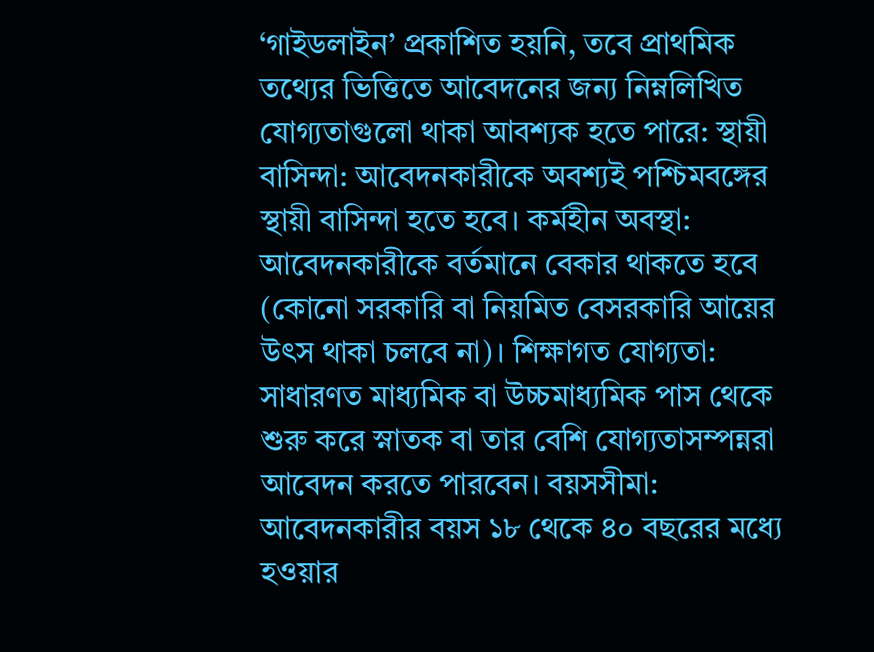‘গাইডলাইন’ প্রকাশিত হয়নি, তবে প্রাথমিক তথ্যের ভিত্তিতে আবেদনের জন্য নিম্নলিখিত যোগ্যতাগুলো থাকা আবশ্যক হতে পারে: স্থায়ী বাসিন্দা: আবেদনকারীকে অবশ্যই পশ্চিমবঙ্গের স্থায়ী বাসিন্দা হতে হবে। কর্মহীন অবস্থা: আবেদনকারীকে বর্তমানে বেকার থাকতে হবে (কোনো সরকারি বা নিয়মিত বেসরকারি আয়ের উৎস থাকা চলবে না)। শিক্ষাগত যোগ্যতা: সাধারণত মাধ্যমিক বা উচ্চমাধ্যমিক পাস থেকে শুরু করে স্নাতক বা তার বেশি যোগ্যতাসম্পন্নরা আবেদন করতে পারবেন। বয়সসীমা: আবেদনকারীর বয়স ১৮ থেকে ৪০ বছরের মধ্যে হওয়ার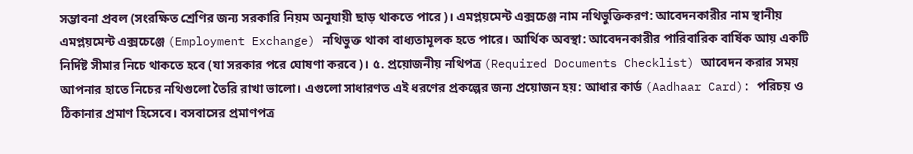সম্ভাবনা প্রবল (সংরক্ষিত শ্রেণির জন্য সরকারি নিয়ম অনুযায়ী ছাড় থাকতে পারে)। এমপ্লয়মেন্ট এক্সচেঞ্জ নাম নথিভুক্তিকরণ: আবেদনকারীর নাম স্থানীয় এমপ্লয়মেন্ট এক্সচেঞ্জে (Employment Exchange) নথিভুক্ত থাকা বাধ্যতামূলক হতে পারে। আর্থিক অবস্থা: আবেদনকারীর পারিবারিক বার্ষিক আয় একটি নির্দিষ্ট সীমার নিচে থাকতে হবে (যা সরকার পরে ঘোষণা করবে)। ৫. প্রয়োজনীয় নথিপত্র (Required Documents Checklist) আবেদন করার সময় আপনার হাতে নিচের নথিগুলো তৈরি রাখা ভালো। এগুলো সাধারণত এই ধরণের প্রকল্পের জন্য প্রয়োজন হয়: আধার কার্ড (Aadhaar Card): পরিচয় ও ঠিকানার প্রমাণ হিসেবে। বসবাসের প্রমাণপত্র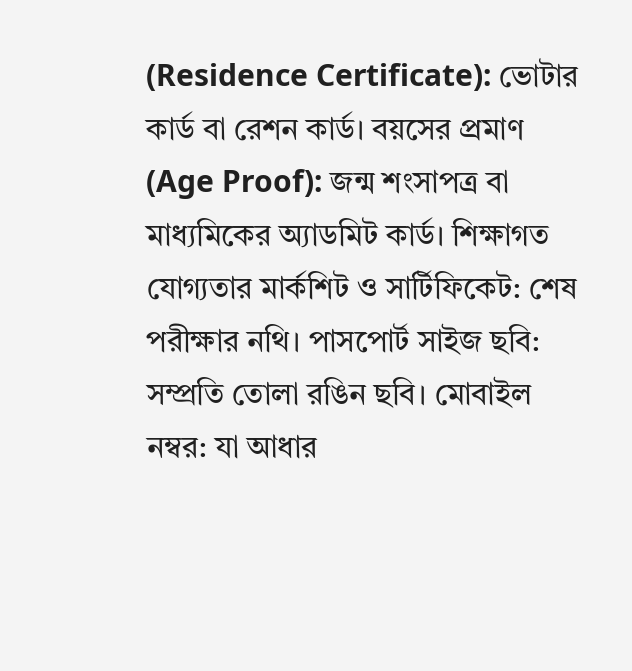(Residence Certificate): ভোটার কার্ড বা রেশন কার্ড। বয়সের প্রমাণ (Age Proof): জন্ম শংসাপত্র বা মাধ্যমিকের অ্যাডমিট কার্ড। শিক্ষাগত যোগ্যতার মার্কশিট ও সার্টিফিকেট: শেষ পরীক্ষার নথি। পাসপোর্ট সাইজ ছবি: সম্প্রতি তোলা রঙিন ছবি। মোবাইল নম্বর: যা আধার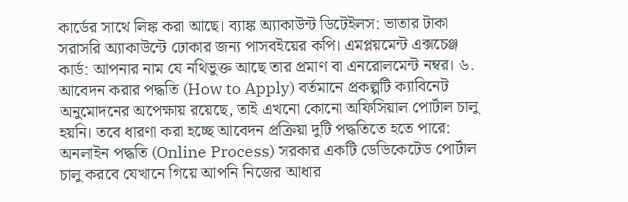কার্ডের সাথে লিঙ্ক করা আছে। ব্যাঙ্ক অ্যাকাউন্ট ডিটেইলস: ভাতার টাকা সরাসরি অ্যাকাউন্টে ঢোকার জন্য পাসবইয়ের কপি। এমপ্লয়মেন্ট এক্সচেঞ্জ কার্ড: আপনার নাম যে নথিভুক্ত আছে তার প্রমাণ বা এনরোলমেন্ট নম্বর। ৬. আবেদন করার পদ্ধতি (How to Apply) বর্তমানে প্রকল্পটি ক্যাবিনেট অনুমোদনের অপেক্ষায় রয়েছে, তাই এখনো কোনো অফিসিয়াল পোর্টাল চালু হয়নি। তবে ধারণা করা হচ্ছে আবেদন প্রক্রিয়া দুটি পদ্ধতিতে হতে পারে: অনলাইন পদ্ধতি (Online Process) সরকার একটি ডেডিকেটেড পোর্টাল চালু করবে যেখানে গিয়ে আপনি নিজের আধার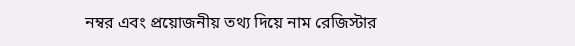নম্বর এবং প্রয়োজনীয় তথ্য দিয়ে নাম রেজিস্টার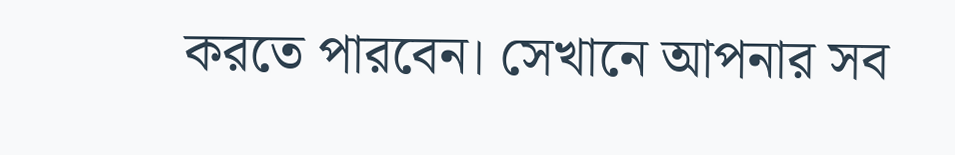করতে পারবেন। সেখানে আপনার সব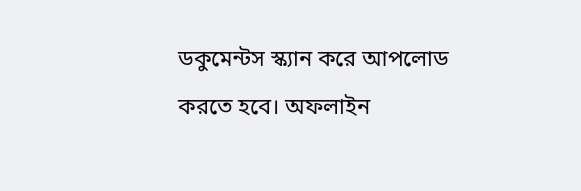ডকুমেন্টস স্ক্যান করে আপলোড করতে হবে। অফলাইন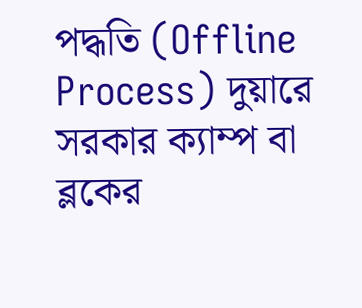পদ্ধতি (Offline Process) দুয়ারে সরকার ক্যাম্প বা ব্লকের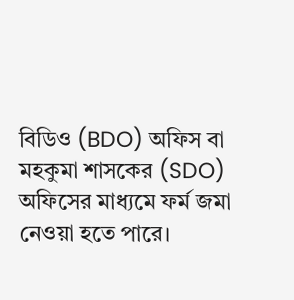বিডিও (BDO) অফিস বা মহকুমা শাসকের (SDO) অফিসের মাধ্যমে ফর্ম জমা নেওয়া হতে পারে।